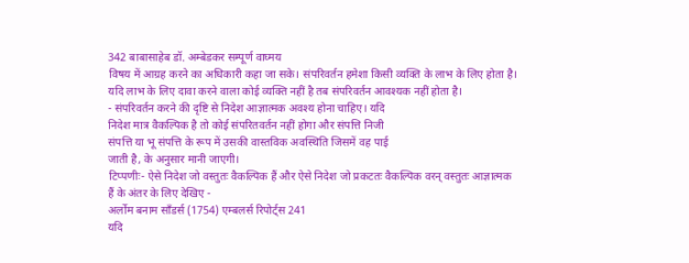342 बाबासाहेब डॉ. अम्बेडकर सम्पूर्ण वाघ्मय
विषय में आग्रह करने का अधिकारी कहा जा सके। संपरिवर्तन हमेशा किसी व्यक्ति के लाभ के लिए होता है। यदि लाभ के लिए दावा करने वाला कोई व्यक्ति नहीं है तब संपरिवर्तन आवश्यक नहीं होता है।
- संपरिवर्तन करने की दृष्टि से निदेश आज्ञात्मक अवश्य होना चाहिए। यदि
निदेश मात्र वैकल्पिक है तो कोई संपरितवर्तन नहीं होगा और संपत्ति निजी
संपत्ति या भू संपत्ति के रूप में उसकी वास्तविक अवस्थिति जिसमें वह पाई
जाती है, के अनुसार मानी जाएगी।
टिप्पणीः- ऐसे निदेश जो वस्तुतः वैकल्पिक हैं और ऐसे निदेश जो प्रकटतः वैकल्पिक वरन् वस्तुतः आज्ञात्मक हैं के अंतर के लिए देखिए -
अर्लोम बनाम साँडर्स (1754) एम्बलर्स रिपोर्ट्स 241
यदि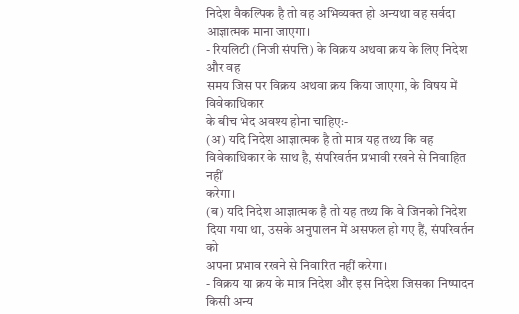निदेश वैकल्पिक है तो वह अभिव्यक्त हो अन्यथा वह सर्वदा आज्ञात्मक माना जाएगा।
- रियलिटी (निजी संपत्ति) के विक्रय अथवा क्रय के लिए निदेश और वह
समय जिस पर विक्रय अथवा क्रय किया जाएगा, के विषय में विवेकाधिकार
के बीच भेद अवश्य होना चाहिएः-
(अ) यदि निदेश आज्ञात्मक है तो मात्र यह तथ्य कि वह
विवेकाधिकार के साथ है, संपरिवर्तन प्रभावी रखने से निवाहित नहीं
करेगा।
(ब) यदि निदेश आज्ञात्मक है तो यह तथ्य कि वे जिनको निदेश
दिया गया था, उसके अनुपालन में असफल हो गए हैं, संपरिवर्तन को
अपना प्रभाव रखने से निवारित नहीं करेगा।
- विक्रय या क्रय के मात्र निदेश और इस निदेश जिसका निष्पादन किसी अन्य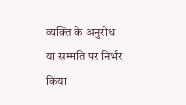व्यक्ति के अनुरोध या सम्मति पर निर्भर किया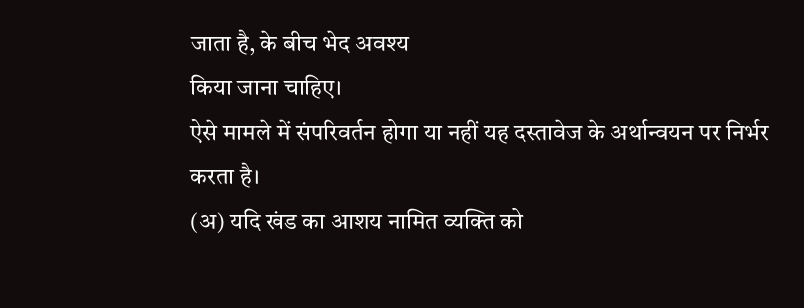जाता है, के बीच भेद अवश्य
किया जाना चाहिए।
ऐसे मामले में संपरिवर्तन होगा या नहीं यह दस्तावेज के अर्थान्वयन पर निर्भर करता है।
(अ) यदि खंड का आशय नामित व्यक्ति को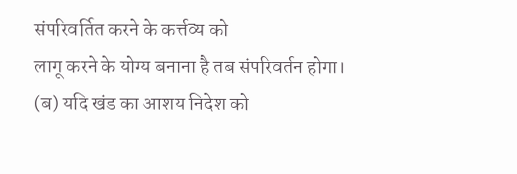संपरिवर्तित करने के कर्त्तव्य को
लागू करने के योग्य बनाना है तब संपरिवर्तन होगा।
(ब) यदि खंड का आशय निदेश को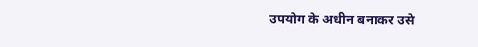उपयोग के अधीन बनाकर उसे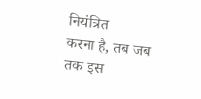नियंत्रित
करना है, तब जब तक इस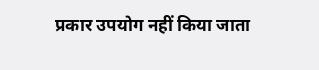प्रकार उपयोग नहीं किया जाता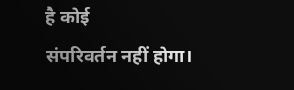है कोई
संपरिवर्तन नहीं होगा।